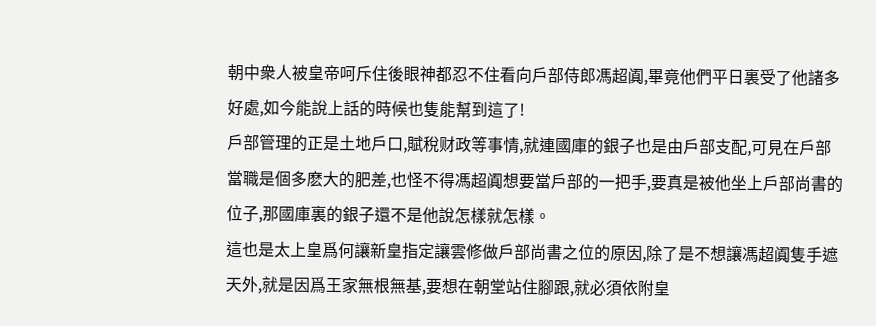朝中衆人被皇帝呵斥住後眼神都忍不住看向戶部侍郎馮超阗,畢竟他們平日裏受了他諸多好處,如今能說上話的時候也隻能幫到這了!
戶部管理的正是土地戶口,賦稅财政等事情,就連國庫的銀子也是由戶部支配,可見在戶部當職是個多麽大的肥差,也怪不得馮超阗想要當戶部的一把手,要真是被他坐上戶部尚書的位子,那國庫裏的銀子還不是他說怎樣就怎樣。
這也是太上皇爲何讓新皇指定讓雲修做戶部尚書之位的原因,除了是不想讓馮超阗隻手遮天外,就是因爲王家無根無基,要想在朝堂站住腳跟,就必須依附皇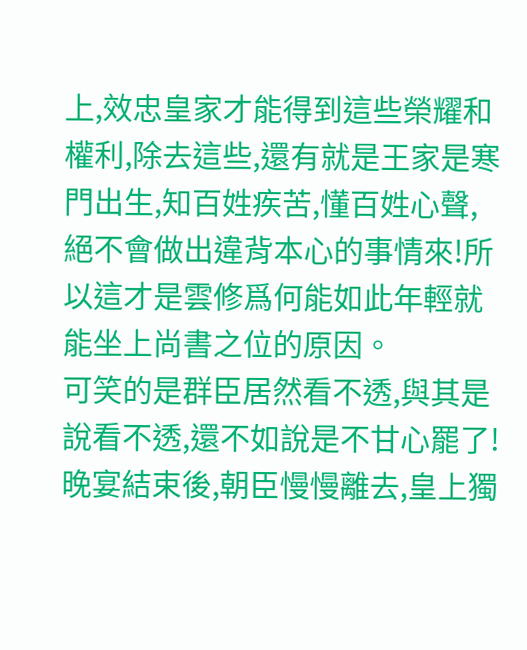上,效忠皇家才能得到這些榮耀和權利,除去這些,還有就是王家是寒門出生,知百姓疾苦,懂百姓心聲,絕不會做出違背本心的事情來!所以這才是雲修爲何能如此年輕就能坐上尚書之位的原因。
可笑的是群臣居然看不透,與其是說看不透,還不如說是不甘心罷了!
晚宴結束後,朝臣慢慢離去,皇上獨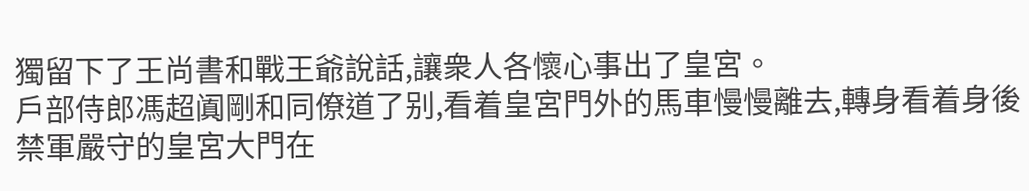獨留下了王尚書和戰王爺說話,讓衆人各懷心事出了皇宮。
戶部侍郎馮超阗剛和同僚道了别,看着皇宮門外的馬車慢慢離去,轉身看着身後禁軍嚴守的皇宮大門在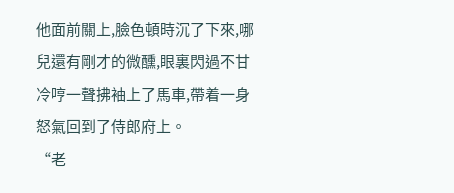他面前關上,臉色頓時沉了下來,哪兒還有剛才的微醺,眼裏閃過不甘冷哼一聲拂袖上了馬車,帶着一身怒氣回到了侍郎府上。
“老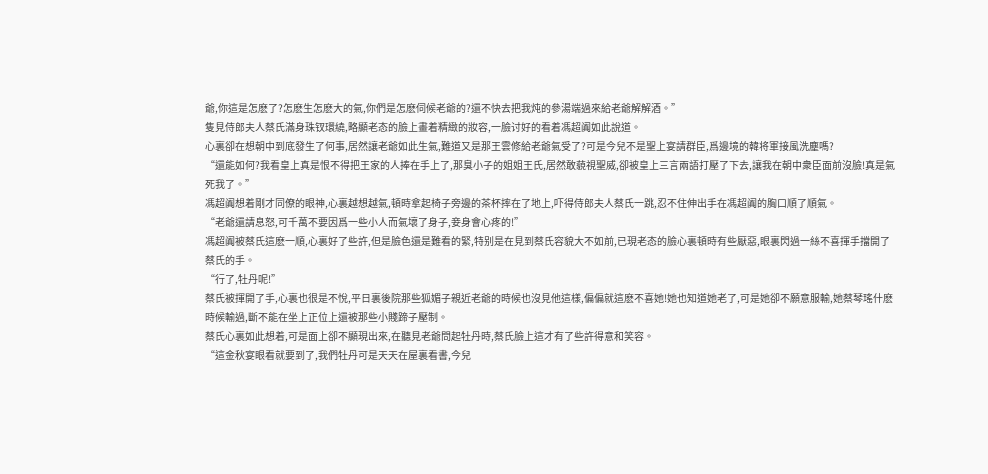爺,你這是怎麽了?怎麽生怎麽大的氣,你們是怎麽伺候老爺的?還不快去把我炖的參湯端過來給老爺解解酒。”
隻見侍郎夫人蔡氏滿身珠钗環繞,略顯老态的臉上畫着精緻的妝容,一臉讨好的看着馮超阗如此說道。
心裏卻在想朝中到底發生了何事,居然讓老爺如此生氣,難道又是那王雲修給老爺氣受了?可是今兒不是聖上宴請群臣,爲邊境的韓将軍接風洗塵嗎?
“還能如何?我看皇上真是恨不得把王家的人捧在手上了,那臭小子的姐姐王氏,居然敢藐視聖威,卻被皇上三言兩語打壓了下去,讓我在朝中衆臣面前沒臉!真是氣死我了。”
馮超阗想着剛才同僚的眼神,心裏越想越氣,頓時拿起椅子旁邊的茶杯摔在了地上,吓得侍郎夫人蔡氏一跳,忍不住伸出手在馮超阗的胸口順了順氣。
“老爺還請息怒,可千萬不要因爲一些小人而氣壞了身子,妾身會心疼的!”
馮超阗被蔡氏這麽一順,心裏好了些許,但是臉色還是難看的緊,特别是在見到蔡氏容貌大不如前,已現老态的臉心裏頓時有些厭惡,眼裏閃過一絲不喜揮手擋開了蔡氏的手。
“行了,牡丹呢!”
蔡氏被揮開了手,心裏也很是不悅,平日裏後院那些狐媚子親近老爺的時候也沒見他這樣,偏偏就這麽不喜她!她也知道她老了,可是她卻不願意服輸,她蔡琴瑤什麽時候輸過,斷不能在坐上正位上還被那些小賤蹄子壓制。
蔡氏心裏如此想着,可是面上卻不顯現出來,在聽見老爺問起牡丹時,蔡氏臉上這才有了些許得意和笑容。
“這金秋宴眼看就要到了,我們牡丹可是天天在屋裏看書,今兒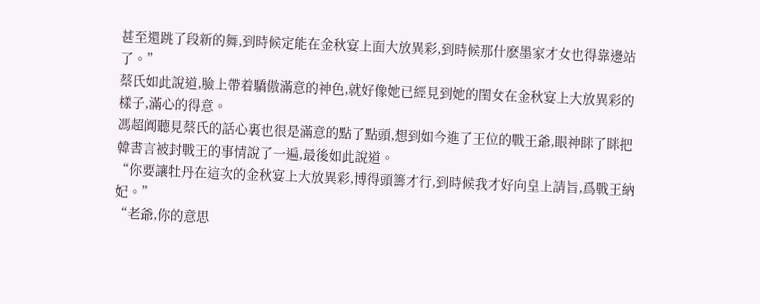甚至還跳了段新的舞,到時候定能在金秋宴上面大放異彩,到時候那什麽墨家才女也得靠邊站了。”
蔡氏如此說道,臉上帶着驕傲滿意的神色,就好像她已經見到她的閨女在金秋宴上大放異彩的樣子,滿心的得意。
馮超阗聽見蔡氏的話心裏也很是滿意的點了點頭,想到如今進了王位的戰王爺,眼神眯了眯把韓書言被封戰王的事情說了一遍,最後如此說道。
“你要讓牡丹在這次的金秋宴上大放異彩,博得頭籌才行,到時候我才好向皇上請旨,爲戰王納妃。”
“老爺,你的意思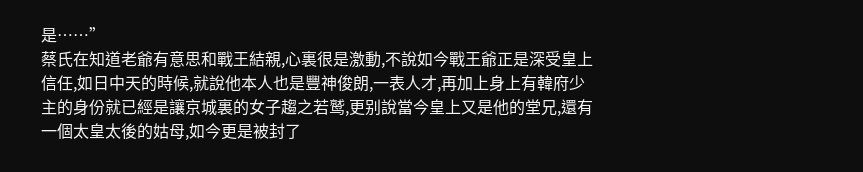是……”
蔡氏在知道老爺有意思和戰王結親,心裏很是激動,不說如今戰王爺正是深受皇上信任,如日中天的時候,就說他本人也是豐神俊朗,一表人才,再加上身上有韓府少主的身份就已經是讓京城裏的女子趨之若鹫,更别說當今皇上又是他的堂兄,還有一個太皇太後的姑母,如今更是被封了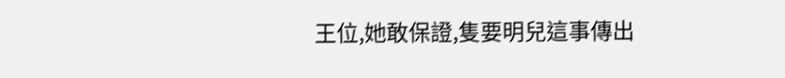王位,她敢保證,隻要明兒這事傳出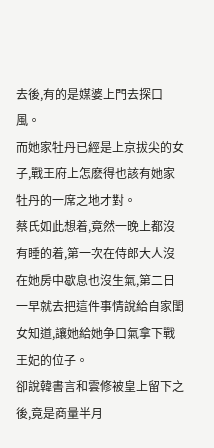去後,有的是媒婆上門去探口風。
而她家牡丹已經是上京拔尖的女子,戰王府上怎麽得也該有她家牡丹的一席之地才對。
蔡氏如此想着,竟然一晚上都沒有睡的着,第一次在侍郎大人沒在她房中歇息也沒生氣,第二日一早就去把這件事情說給自家閨女知道,讓她給她争口氣拿下戰王妃的位子。
卻說韓書言和雲修被皇上留下之後,竟是商量半月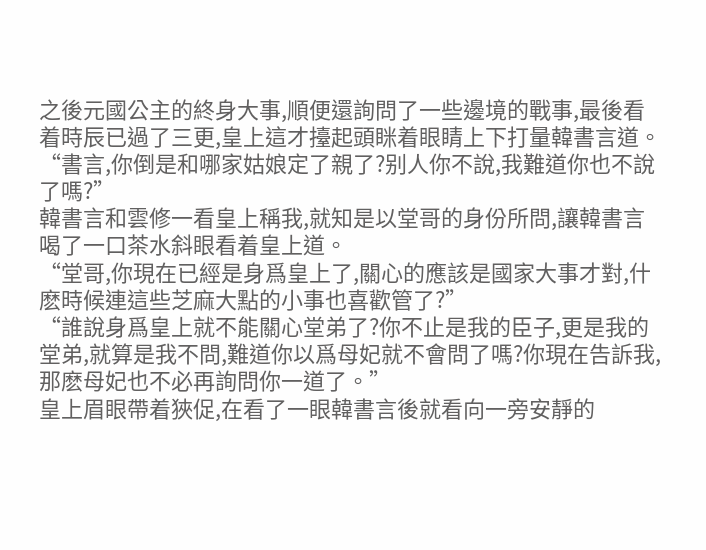之後元國公主的終身大事,順便還詢問了一些邊境的戰事,最後看着時辰已過了三更,皇上這才擡起頭眯着眼睛上下打量韓書言道。
“書言,你倒是和哪家姑娘定了親了?别人你不說,我難道你也不說了嗎?”
韓書言和雲修一看皇上稱我,就知是以堂哥的身份所問,讓韓書言喝了一口茶水斜眼看着皇上道。
“堂哥,你現在已經是身爲皇上了,關心的應該是國家大事才對,什麽時候連這些芝麻大點的小事也喜歡管了?”
“誰說身爲皇上就不能關心堂弟了?你不止是我的臣子,更是我的堂弟,就算是我不問,難道你以爲母妃就不會問了嗎?你現在告訴我,那麽母妃也不必再詢問你一道了。”
皇上眉眼帶着狹促,在看了一眼韓書言後就看向一旁安靜的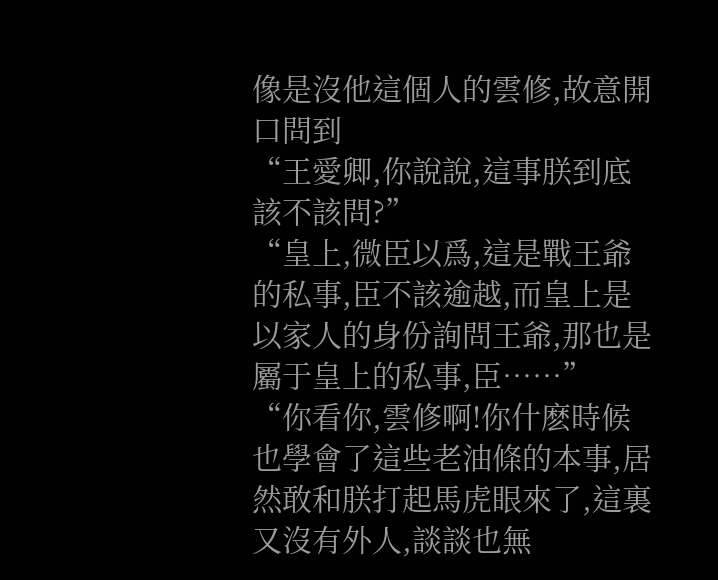像是沒他這個人的雲修,故意開口問到
“王愛卿,你說說,這事朕到底該不該問?”
“皇上,微臣以爲,這是戰王爺的私事,臣不該逾越,而皇上是以家人的身份詢問王爺,那也是屬于皇上的私事,臣……”
“你看你,雲修啊!你什麽時候也學會了這些老油條的本事,居然敢和朕打起馬虎眼來了,這裏又沒有外人,談談也無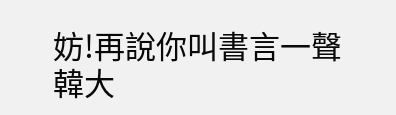妨!再說你叫書言一聲韓大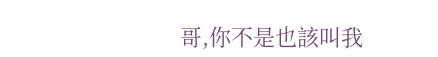哥,你不是也該叫我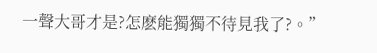一聲大哥才是?怎麽能獨獨不待見我了?。”